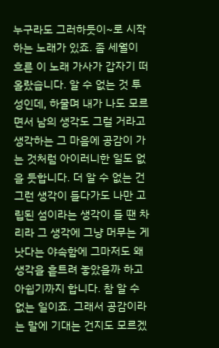누구라도 그러하듯이~로 시작하는 노래가 있죠. 좀 세월이 흐른 이 노래 가사가 갑자기 떠올랐습니다. 알 수 없는 것 투성인데, 하물며 내가 나도 모르면서 남의 생각도 그럴 거라고 생각하는 그 마음에 공감이 가는 것처럼 아이러니한 일도 없을 듯합니다. 더 알 수 없는 건 그런 생각이 들다가도 나만 고립된 섬이라는 생각이 들 땐 차리라 그 생각에 그냥 머무는 게 낫다는 야속함에 그마저도 왜 생각을 흩트려 놓았을까 하고 아쉽기까지 합니다. 참 알 수 없는 일이죠. 그래서 공감이라는 말에 기대는 건지도 모르겠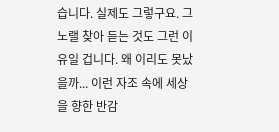습니다. 실제도 그렇구요. 그 노랠 찾아 듣는 것도 그런 이유일 겁니다. 왜 이리도 못났을까... 이런 자조 속에 세상을 향한 반감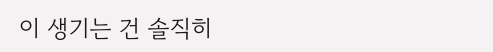이 생기는 건 솔직히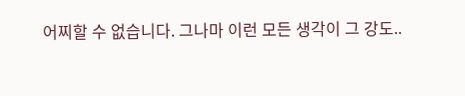어찌할 수 없습니다. 그나마 이런 모든 생각이 그 강도..